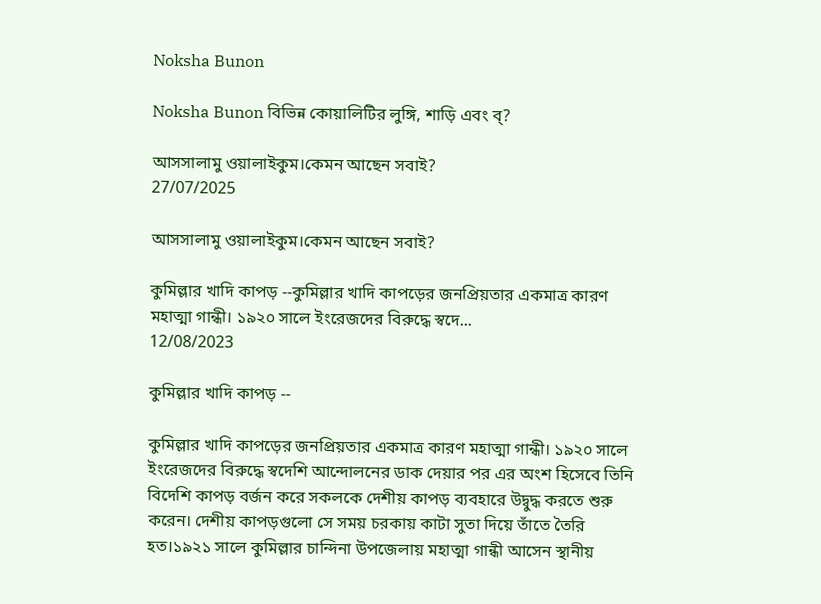Noksha Bunon

Noksha Bunon বিভিন্ন কোয়ালিটির লুঙ্গি, শাড়ি এবং ব্?

আসসালামু ওয়ালাইকুম।কেমন আছেন সবাই?
27/07/2025

আসসালামু ওয়ালাইকুম।কেমন আছেন সবাই?

কুমিল্লার খাদি কাপড় --কুমিল্লার খাদি কাপড়ের জনপ্রিয়তার একমাত্র কারণ মহাত্মা গান্ধী। ১৯২০ সালে ইংরেজদের বিরুদ্ধে স্বদে...
12/08/2023

কুমিল্লার খাদি কাপড় --

কুমিল্লার খাদি কাপড়ের জনপ্রিয়তার একমাত্র কারণ মহাত্মা গান্ধী। ১৯২০ সালে ইংরেজদের বিরুদ্ধে স্বদেশি আন্দোলনের ডাক দেয়ার পর এর অংশ হিসেবে তিনি বিদেশি কাপড় বর্জন করে সকলকে দেশীয় কাপড় ব্যবহারে উদ্বুদ্ধ করতে শুরু করেন। দেশীয় কাপড়গুলো সে সময় চরকায় কাটা সুতা দিয়ে তাঁতে তৈরি হত।১৯২১ সালে কুমিল্লার চান্দিনা উপজেলায় মহাত্মা গান্ধী আসেন স্থানীয়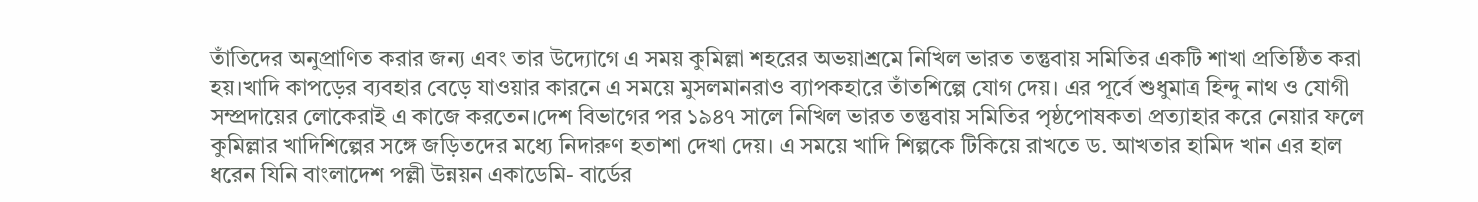তাঁতিদের অনুপ্রাণিত করার জন্য এবং তার উদ্যোগে এ সময় কুমিল্লা শহরের অভয়াশ্রমে নিখিল ভারত তন্তুবায় সমিতির একটি শাখা প্রতিষ্ঠিত করা হয়।খাদি কাপড়ের ব্যবহার বেড়ে যাওয়ার কারনে এ সময়ে মুসলমানরাও ব্যাপকহারে তাঁতশিল্পে যোগ দেয়। এর পূর্বে শুধুমাত্র হিন্দু নাথ ও যোগী সম্প্রদায়ের লোকেরাই এ কাজে করতেন।দেশ বিভাগের পর ১৯৪৭ সালে নিখিল ভারত তন্তুবায় সমিতির পৃষ্ঠপোষকতা প্রত্যাহার করে নেয়ার ফলে কুমিল্লার খাদিশিল্পের সঙ্গে জড়িতদের মধ্যে নিদারুণ হতাশা দেখা দেয়। এ সময়ে খাদি শিল্পকে টিকিয়ে রাখতে ড. আখতার হামিদ খান এর হাল ধরেন যিনি বাংলাদেশ পল্লী উন্নয়ন একাডেমি- বার্ডের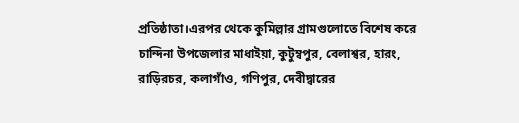প্রতিষ্ঠাতা।এরপর থেকে কুমিল্লার গ্রামগুলোতে বিশেষ করে চান্দিনা উপজেলার মাধাইয়া, কুটুম্বপুর, বেলাশ্বর, হারং, রাড়িরচর, কলাগাঁও, গণিপুর, দেবীদ্বারের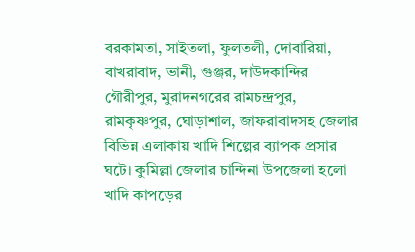বরকামতা, সাইতলা, ফুলতলী, দোবারিয়া, বাখরাবাদ, ভানী, গুঞ্জর, দাউদকান্দির গৌরীপুর, মুরাদনগরের রামচন্দ্রপুর, রামকৃষ্ণপুর, ঘোড়াশাল, জাফরাবাদসহ জেলার বিভিন্ন এলাকায় খাদি শিল্পের ব্যাপক প্রসার ঘটে। কুমিল্লা জেলার চান্দিনা উপজেলা হলো খাদি কাপড়ের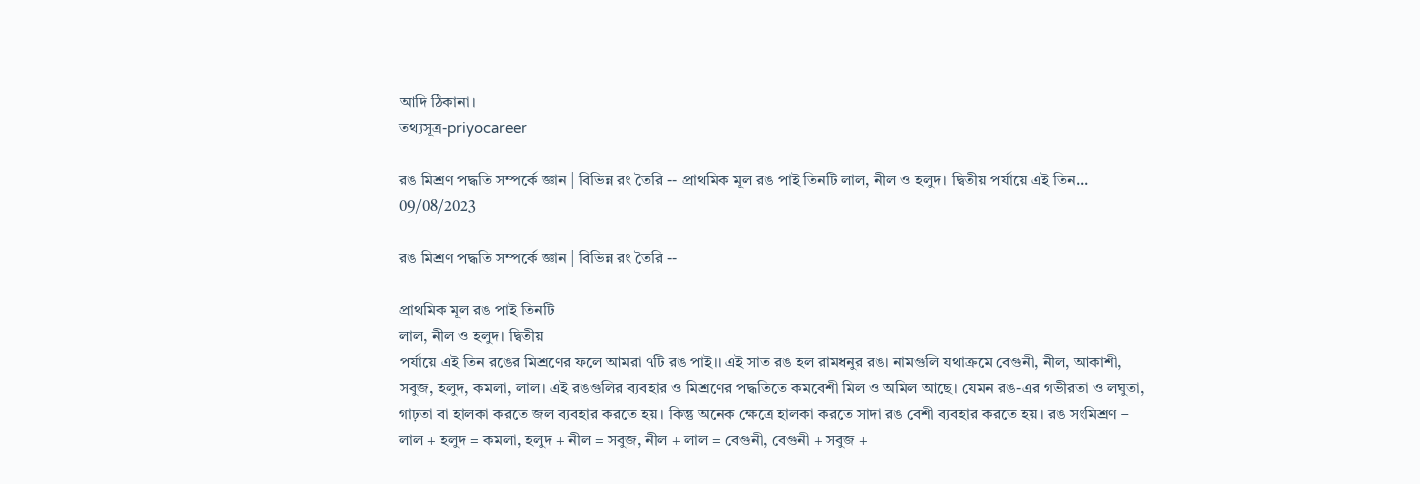আদি ঠিকানা।
তথ্যসূত্র-priyocareer

রঙ মিশ্রণ পদ্ধতি সম্পর্কে জ্ঞান | বিভিন্ন রং তৈরি -- প্রাথমিক মূল রঙ পাই তিনটি লাল, নীল ও হলুদ। দ্বিতীয় পর্যায়ে এই তিন...
09/08/2023

রঙ মিশ্রণ পদ্ধতি সম্পর্কে জ্ঞান | বিভিন্ন রং তৈরি --

প্রাথমিক মূল রঙ পাই তিনটি
লাল, নীল ও হলুদ। দ্বিতীয়
পর্যায়ে এই তিন রঙের মিশ্রণের ফলে আমরা ৭টি রঙ পাই।। এই সাত রঙ হল রামধনুর রঙ। নামগুলি যথাক্রমে বেগুনী, নীল, আকাশী, সবুজ, হলুদ, কমলা, লাল। এই রঙগুলির ব্যবহার ও মিশ্রণের পদ্ধতিতে কমবেশী মিল ও অমিল আছে। যেমন রঙ-এর গভীরতা ও লঘুতা, গাঢ়তা বা হালকা করতে জল ব্যবহার করতে হয়। কিন্তু অনেক ক্ষেত্রে হালকা করতে সাদা রঙ বেশী ব্যবহার করতে হয়। রঙ সংমিশ্রণ – লাল + হলুদ = কমলা, হলুদ + নীল = সবুজ, নীল + লাল = বেগুনী, বেগুনী + সবুজ +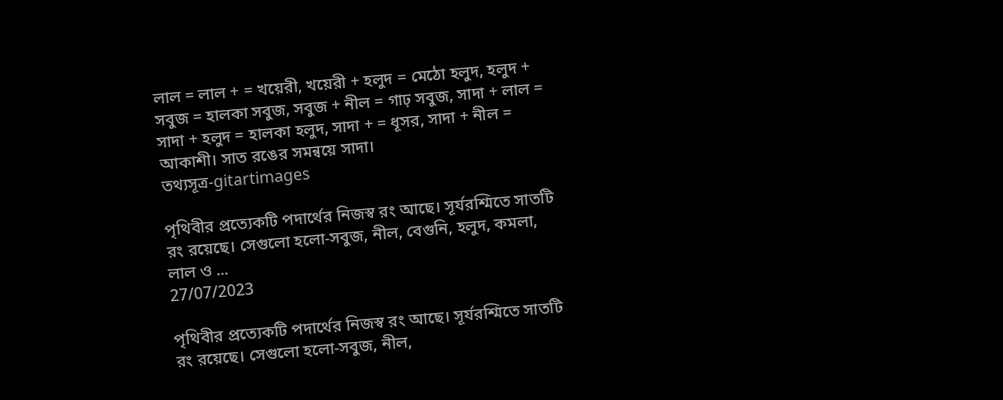লাল = লাল + = খয়েরী, খয়েরী + হলুদ = মেঠো হলুদ, হলুদ + সবুজ = হালকা সবুজ, সবুজ + নীল = গাঢ় সবুজ, সাদা + লাল = সাদা + হলুদ = হালকা হলুদ, সাদা + = ধূসর, সাদা + নীল = আকাশী। সাত রঙের সমন্বয়ে সাদা।
তথ্যসূত্র-gitartimages

পৃথিবীর প্রত্যেকটি পদার্থের নিজস্ব রং আছে। সূর্যরশ্মিতে সাতটি রং রয়েছে। সেগুলো হলো-সবুজ, নীল, বেগুনি, হলুদ, কমলা, লাল ও ...
27/07/2023

পৃথিবীর প্রত্যেকটি পদার্থের নিজস্ব রং আছে। সূর্যরশ্মিতে সাতটি রং রয়েছে। সেগুলো হলো-সবুজ, নীল,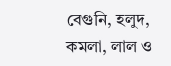বেগুনি, হলুদ, কমলা, লাল ও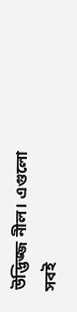উদ্ভিজ্জ নীল। এগুলো সবই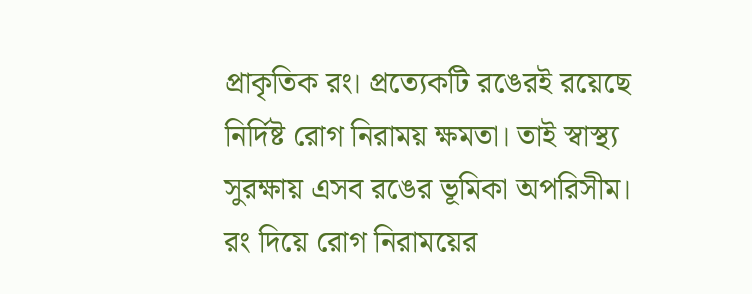প্রাকৃতিক রং। প্রত্যেকটি রঙেরই রয়েছে নির্দিষ্ট রোগ নিরাময় ক্ষমতা। তাই স্বাস্থ্য সুরক্ষায় এসব রঙের ভূমিকা অপরিসীম।
রং দিয়ে রোগ নিরাময়ের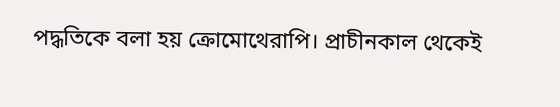পদ্ধতিকে বলা হয় ক্রোমোথেরাপি। প্রাচীনকাল থেকেই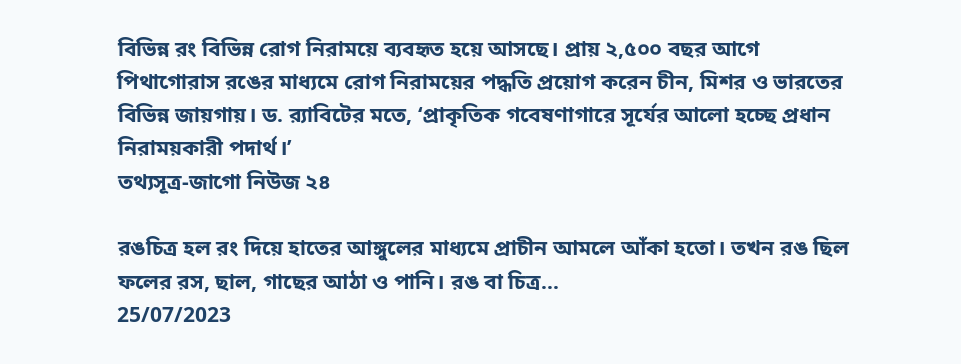বিভিন্ন রং বিভিন্ন রোগ নিরাময়ে ব্যবহৃত হয়ে আসছে। প্রায় ২,৫০০ বছর আগে পিথাগোরাস রঙের মাধ্যমে রোগ নিরাময়ের পদ্ধতি প্রয়োগ করেন চীন, মিশর ও ভারতের বিভিন্ন জায়গায়। ড. র‌্যাবিটের মতে, ‘প্রাকৃতিক গবেষণাগারে সূর্যের আলো হচ্ছে প্রধান নিরাময়কারী পদার্থ।’
তথ্যসূত্র-জাগো নিউজ ২৪

রঙচিত্র হল রং দিয়ে হাতের আঙ্গুলের মাধ্যমে প্রাচীন আমলে আঁকা হতো। তখন রঙ ছিল ফলের রস, ছাল, গাছের আঠা ও পানি। রঙ বা চিত্র...
25/07/2023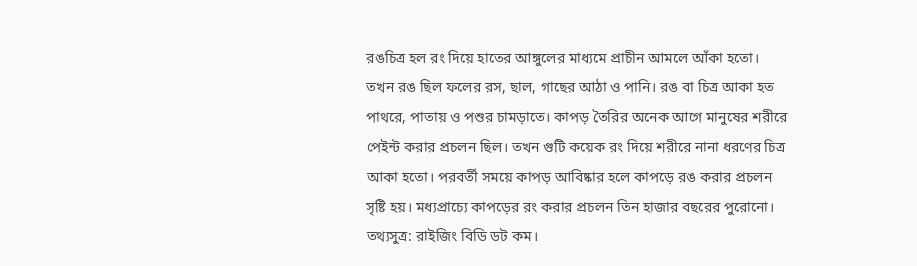রঙচিত্র হল রং দিয়ে হাতের আঙ্গুলের মাধ্যমে প্রাচীন আমলে আঁকা হতো। তখন রঙ ছিল ফলের রস, ছাল, গাছের আঠা ও পানি। রঙ বা চিত্র আকা হত পাথরে, পাতায় ও পশুর চামড়াতে। কাপড় তৈরির অনেক আগে মানুষের শরীরে পেইন্ট করার প্রচলন ছিল। তখন গুটি কয়েক রং দিয়ে শরীরে নানা ধরণের চিত্র আকা হতো। পরবর্তী সময়ে কাপড় আবিষ্কার হলে কাপড়ে রঙ করার প্রচলন সৃষ্টি হয়। মধ্যপ্রাচ্যে কাপড়ের রং করার প্রচলন তিন হাজার বছরের পুরোনো।
তথ্যসুত্র: রাইজিং বিডি ডট কম।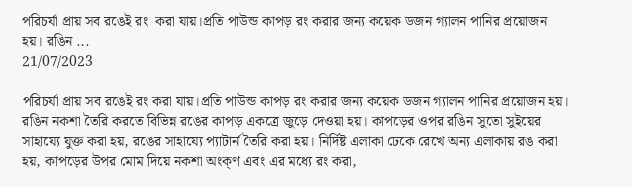পরিচর্যা প্রায় সব রঙেই রং  করা যায়।প্রতি পাউন্ড কাপড় রং করার জন্য কয়েক ডজন গ্যালন পানির প্রয়োজন হয়। রঙিন ...
21/07/2023

পরিচর্যা প্রায় সব রঙেই রং করা যায়।প্রতি পাউন্ড কাপড় রং করার জন্য কয়েক ডজন গ্যালন পানির প্রয়োজন হয়। রঙিন নকশা তৈরি করতে বিভিন্ন রঙের কাপড় একত্রে জুড়ে দেওয়া হয়। কাপড়ের ওপর রঙিন সুতো সুইয়ের সাহায্যে যুক্ত করা হয়, রঙের সাহায্যে প্যাটার্ন তৈরি করা হয়। নির্দিষ্ট এলাকা ঢেকে রেখে অন্য এলাকায় রঙ করা হয়, কাপড়ের উপর মোম দিয়ে নকশা অংক্ণ এবং এর মধ্যে রং করা,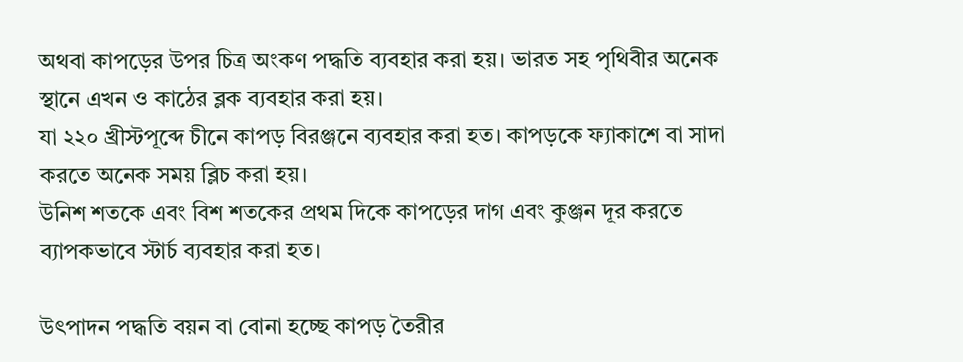অথবা কাপড়ের উপর চিত্র অংকণ পদ্ধতি ব্যবহার করা হয়। ভারত সহ পৃথিবীর অনেক স্থানে এখন ও কাঠের ব্লক ব্যবহার করা হয়।
যা ২২০ খ্রীস্টপূব্দে চীনে কাপড় বিরঞ্জনে ব্যবহার করা হত। কাপড়কে ফ্যাকাশে বা সাদা করতে অনেক সময় ব্লিচ করা হয়।
উনিশ শতকে এবং বিশ শতকের প্রথম দিকে কাপড়ের দাগ এবং কুঞ্জন দূর করতে ব্যাপকভাবে স্টার্চ ব্যবহার করা হত।

উৎপাদন পদ্ধতি বয়ন বা বোনা হচ্ছে কাপড় তৈরীর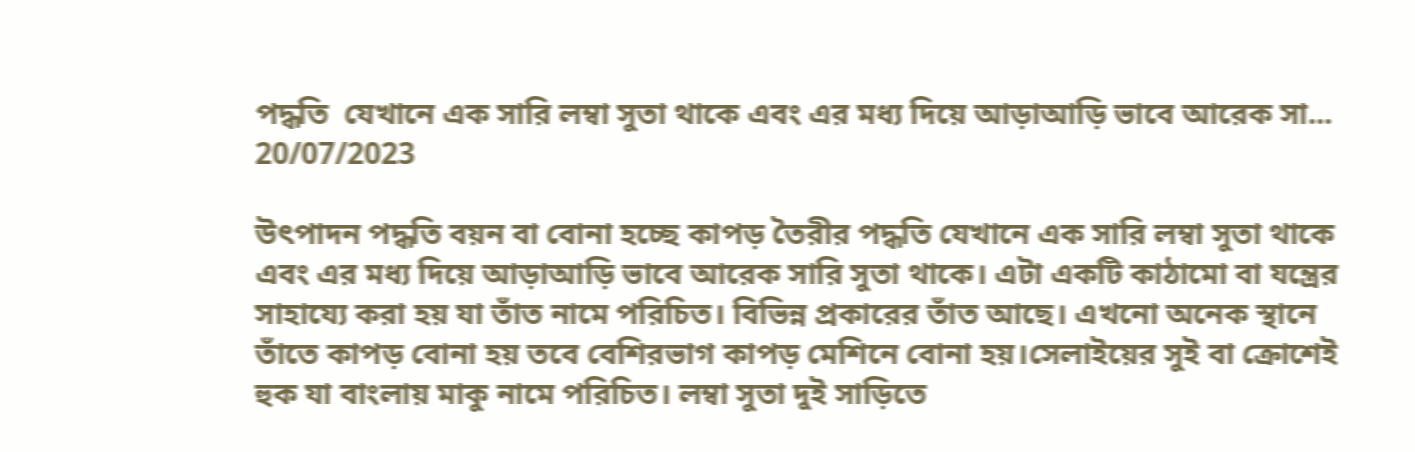পদ্ধতি  যেখানে এক সারি লম্বা সুতা থাকে এবং এর মধ্য দিয়ে আড়াআড়ি ভাবে আরেক সা...
20/07/2023

উৎপাদন পদ্ধতি বয়ন বা বোনা হচ্ছে কাপড় তৈরীর পদ্ধতি যেখানে এক সারি লম্বা সুতা থাকে এবং এর মধ্য দিয়ে আড়াআড়ি ভাবে আরেক সারি সুতা থাকে। এটা একটি কাঠামো বা যন্ত্রের সাহায্যে করা হয় যা তাঁত নামে পরিচিত। বিভিন্ন প্রকারের তাঁত আছে। এখনো অনেক স্থানে তাঁতে কাপড় বোনা হয় তবে বেশিরভাগ কাপড় মেশিনে বোনা হয়।সেলাইয়ের সুই বা ক্রোশেই হুক যা বাংলায় মাকু নামে পরিচিত। লম্বা সুতা দুই সাড়িতে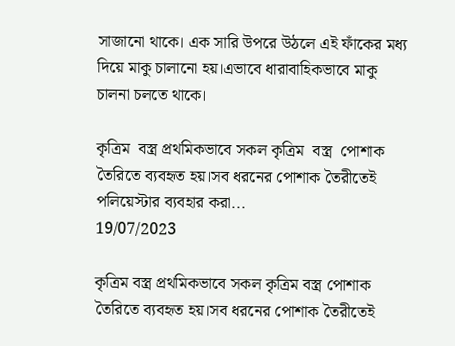সাজানো থাকে। এক সারি উপরে উঠলে এই ফাঁকের মধ্য দিয়ে মাকু চালানো হয়।এভাবে ধারাবাহিকভাবে মাকু চালনা চলতে থাকে।

কৃত্রিম  বস্ত্র প্রথমিকভাবে সকল কৃত্রিম  বস্ত্র  পোশাক তৈরিতে ব্যবহৃত হয়।সব ধরনের পোশাক তৈরীতেই পলিয়েস্টার ব্যবহার করা...
19/07/2023

কৃত্রিম বস্ত্র প্রথমিকভাবে সকল কৃত্রিম বস্ত্র পোশাক তৈরিতে ব্যবহৃত হয়।সব ধরনের পোশাক তৈরীতেই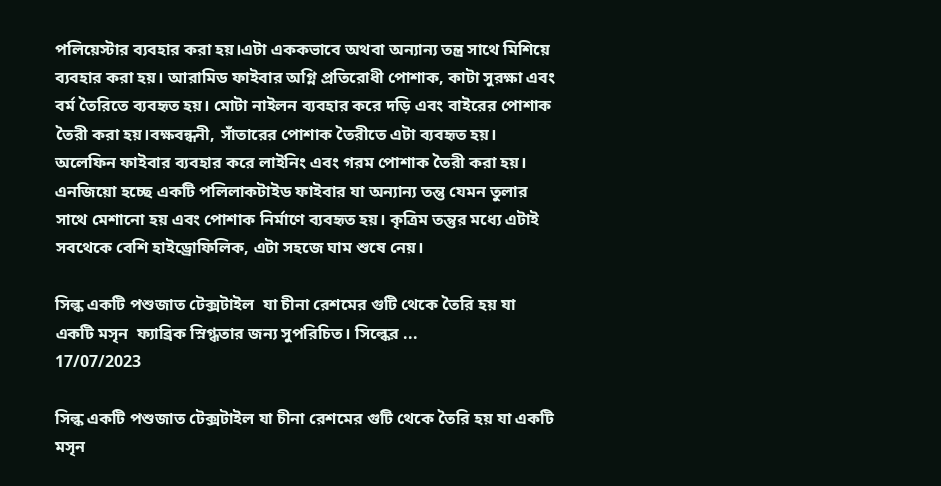পলিয়েস্টার ব্যবহার করা হয়।এটা এককভাবে অথবা অন্যান্য তন্ত্র সাথে মিশিয়ে ব্যবহার করা হয়। আরামিড ফাইবার অগ্নি প্রতিরোধী পোশাক, কাটা সুরক্ষা এবং বর্ম তৈরিতে ব্যবহৃত হয়। মোটা নাইলন ব্যবহার করে দড়ি এবং বাইরের পোশাক তৈরী করা হয়।বক্ষবন্ধনী, সাঁতারের পোশাক তৈরীতে এটা ব্যবহৃত হয়। অলেফিন ফাইবার ব্যবহার করে লাইনিং এবং গরম পোশাক তৈরী করা হয়। এনজিয়ো হচ্ছে একটি পলিলাকটাইড ফাইবার যা অন্যান্য তন্তু যেমন তুলার সাথে মেশানো হয় এবং পোশাক নির্মাণে ব্যবহৃত হয়। কৃত্রিম তন্তুর মধ্যে এটাই সবথেকে বেশি হাইড্রোফিলিক, এটা সহজে ঘাম শুষে নেয়।

সিল্ক একটি পশুজাত টেক্সটাইল  যা চীনা রেশমের গুটি থেকে তৈরি হয় যা একটি মসৃন  ফ্যাব্রিক স্নিগ্ধতার জন্য সুপরিচিত। সিল্কের ...
17/07/2023

সিল্ক একটি পশুজাত টেক্সটাইল যা চীনা রেশমের গুটি থেকে তৈরি হয় যা একটি মসৃন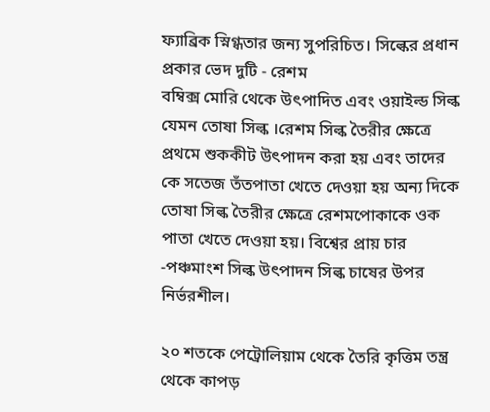ফ্যাব্রিক স্নিগ্ধতার জন্য সুপরিচিত। সিল্কের প্রধান প্রকার ভেদ দুটি - রেশম
বম্বিক্স মোরি থেকে উৎপাদিত এবং ওয়াইল্ড সিল্ক যেমন তোষা সিল্ক ।রেশম সিল্ক তৈরীর ক্ষেত্রে প্রথমে শুককীট উৎপাদন করা হয় এবং তাদের কে সতেজ তঁতপাতা খেতে দেওয়া হয় অন্য দিকে তোষা সিল্ক তৈরীর ক্ষেত্রে রেশমপোকাকে ওক পাতা খেতে দেওয়া হয়। বিশ্বের প্রায় চার -পঞ্চমাংশ সিল্ক উৎপাদন সিল্ক চাষের উপর নির্ভরশীল।

২০ শতকে পেট্রোলিয়াম থেকে তৈরি কৃত্তিম তন্ত্র থেকে কাপড়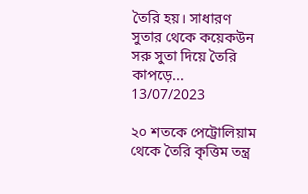তৈরি হয়। সাধারণ সুতার থেকে কয়েকউন সরু সুতা দিয়ে তৈরি   কাপড়ে...
13/07/2023

২০ শতকে পেট্রোলিয়াম থেকে তৈরি কৃত্তিম তন্ত্র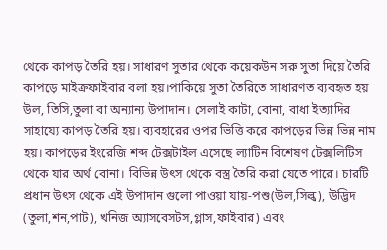থেকে কাপড় তৈরি হয়। সাধারণ সুতার থেকে কয়েকউন সরু সুতা দিয়ে তৈরি কাপড়ে মাইক্রফাইবার বলা হয়।পাকিয়ে সুতা তৈরিতে সাধারণত ব্যবহৃত হয় উল, তিসি,তুলা বা অন্যান্য উপাদান। সেলাই কাটা, বোনা, বাধা ইত্যাদির সাহায্যে কাপড় তৈরি হয়। ব্যবহারের ওপর ভিত্তি করে কাপড়ের ভিন্ন ভিন্ন নাম হয়। কাপড়ের ইংরেজি শব্দ টেক্সটাইল এসেছে ল্যাটিন বিশেষণ টেক্সলিটিস থেকে যার অর্থ বোনা। বিভিন্ন উৎস থেকে বস্ত্র তৈরি করা যেতে পারে। চারটি প্রধান উৎস থেকে এই উপাদান গুলো পাওয়া যায়-পশু(উল,সিল্ক), উদ্ভিদ (তুলা,শন,পাট), খনিজ অ্যাসবেসটস,গ্লাস,ফাইবার) এবং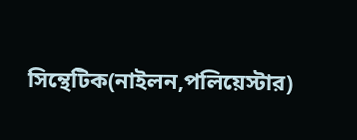সিন্থেটিক(নাইলন,পলিয়েস্টার)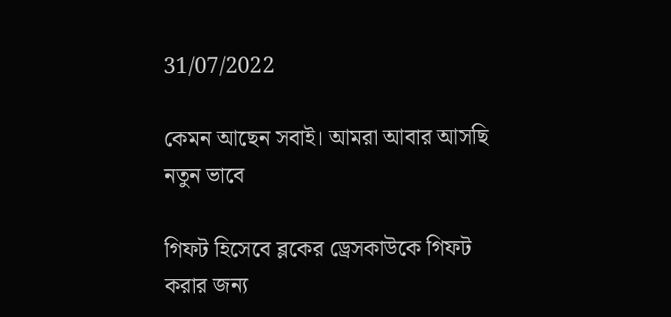31/07/2022

কেমন আছেন সবাই। আমরা আবার আসছি নতুন ভাবে

গিফট হিসেবে ব্লকের ড্রেসকাউকে গিফট করার জন্য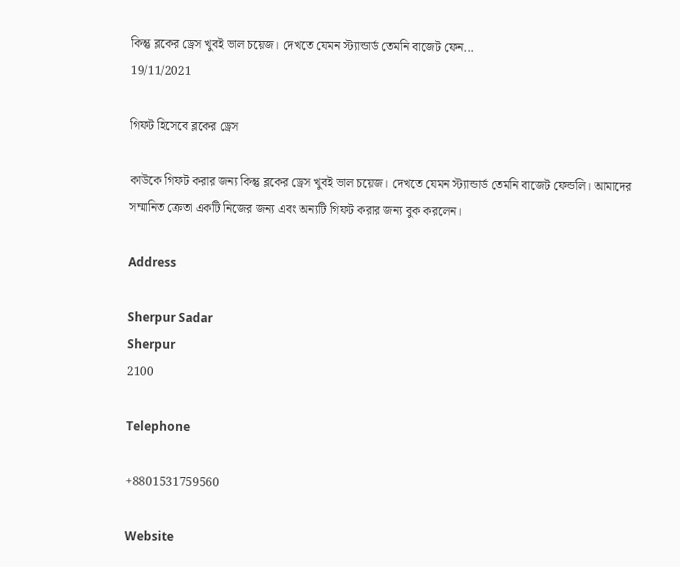কিন্তু ব্লকের ড্রেস খুবই ভাল চয়েজ। দেখতে যেমন স্ট্যান্ডার্ড তেমনি বাজেট ফেন...
19/11/2021

গিফট হিসেবে ব্লকের ড্রেস

কাউকে গিফট করার জন্য কিন্তু ব্লকের ড্রেস খুবই ভাল চয়েজ। দেখতে যেমন স্ট্যান্ডার্ড তেমনি বাজেট ফেন্ডলি। আমাদের সম্মানিত ক্রেতা একটি নিজের জন্য এবং অন্যটি গিফট করার জন্য বুক করলেন।

Address

Sherpur Sadar
Sherpur
2100

Telephone

+8801531759560

Website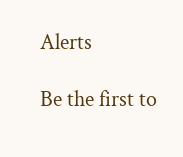Alerts

Be the first to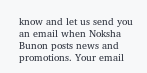know and let us send you an email when Noksha Bunon posts news and promotions. Your email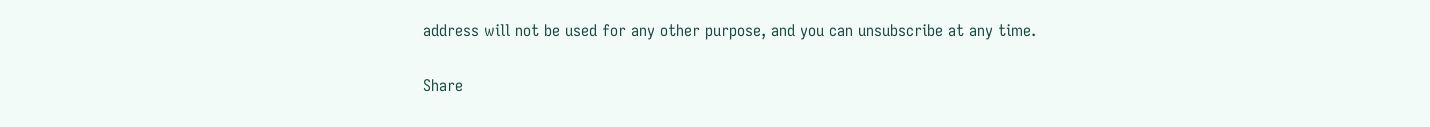address will not be used for any other purpose, and you can unsubscribe at any time.

Share